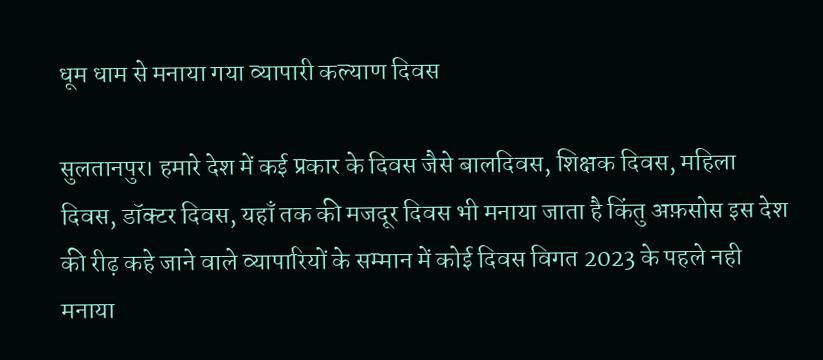धूम धाम से मनाया गया व्यापारी कल्याण दिवस

सुलतानपुर। हमारे देश में कई प्रकार के दिवस जैसे बालदिवस, शिक्षक दिवस, महिला दिवस, डॉक्टर दिवस, यहाँ तक की मजदूर दिवस भी मनाया जाता है किंतु अफ़सोस इस देश की रीढ़ कहे जाने वाले व्यापारियों के सम्मान में कोई दिवस विगत 2023 के पहले नही मनाया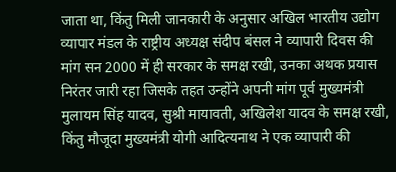जाता था, किंतु मिली जानकारी के अनुसार अखिल भारतीय उद्योग व्यापार मंडल के राष्ट्रीय अध्यक्ष संदीप बंसल ने व्यापारी दिवस की मांग सन 2000 में ही सरकार के समक्ष रखी, उनका अथक प्रयास निरंतर जारी रहा जिसके तहत उन्होंने अपनी मांग पूर्व मुख्यमंत्री मुलायम सिंह यादव, सुश्री मायावती, अखिलेश यादव के समक्ष रखी, किंतु मौजूदा मुख्यमंत्री योगी आदित्यनाथ ने एक व्यापारी की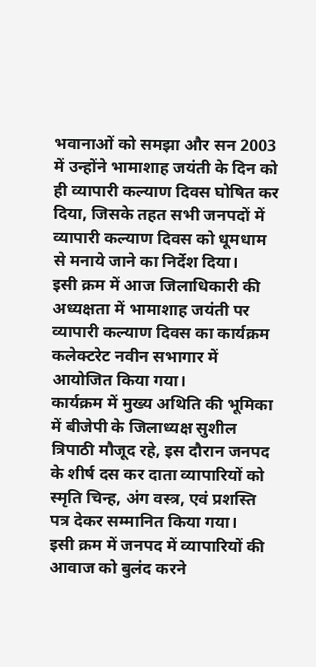भवानाओं को समझा और सन 2003 में उन्होंने भामाशाह जयंती के दिन को ही व्यापारी कल्याण दिवस घोषित कर दिया, जिसके तहत सभी जनपदों में व्यापारी कल्याण दिवस को धूमधाम से मनाये जाने का निर्देश दिया।
इसी क्रम में आज जिलाधिकारी की अध्यक्षता में भामाशाह जयंती पर व्यापारी कल्याण दिवस का कार्यक्रम कलेक्टरेट नवीन सभागार में आयोजित किया गया।
कार्यक्रम में मुख्य अथिति की भूमिका में बीजेपी के जिलाध्यक्ष सुशील त्रिपाठी मौजूद रहे, इस दौरान जनपद के शीर्ष दस कर दाता व्यापारियों को स्मृति चिन्ह, अंग वस्त्र, एवं प्रशस्ति पत्र देकर सम्मानित किया गया।
इसी क्रम में जनपद में व्यापारियों की आवाज को बुलंद करने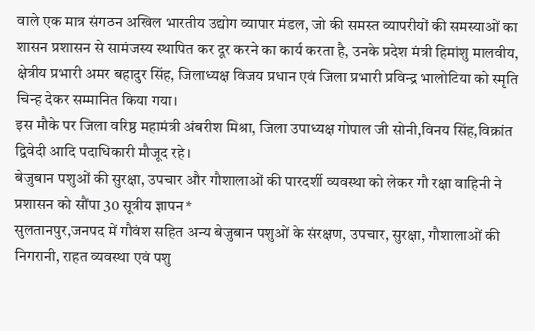वाले एक मात्र संगठन अखिल भारतीय उद्योग व्यापार मंडल, जो की समस्त व्यापरीयों की समस्याओं का शासन प्रशासन से सामंजस्य स्थापित कर दूर करने का कार्य करता है, उनके प्रदेश मंत्री हिमांशु मालवीय, क्षेत्रीय प्रभारी अमर बहादुर सिंह, जिलाध्यक्ष विजय प्रधान एवं जिला प्रभारी प्रविन्द्र भालोटिया को स्मृति चिन्ह देकर सम्मानित किया गया।
इस मौके पर जिला वरिष्ठ महामंत्री अंबरीश मिश्रा, जिला उपाध्यक्ष गोपाल जी सोनी,विनय सिंह,विक्रांत द्विवेदी आदि पदाधिकारी मौजूद रहे।
बेजुबान पशुओं की सुरक्षा, उपचार और गौशालाओं की पारदर्शी व्यवस्था को लेकर गौ रक्षा वाहिनी ने प्रशासन को सौंपा 30 सूत्रीय ज्ञापन*
सुलतानपुर,जनपद में गौवंश सहित अन्य बेजुबान पशुओं के संरक्षण, उपचार, सुरक्षा, गौशालाओं की निगरानी, राहत व्यवस्था एवं पशु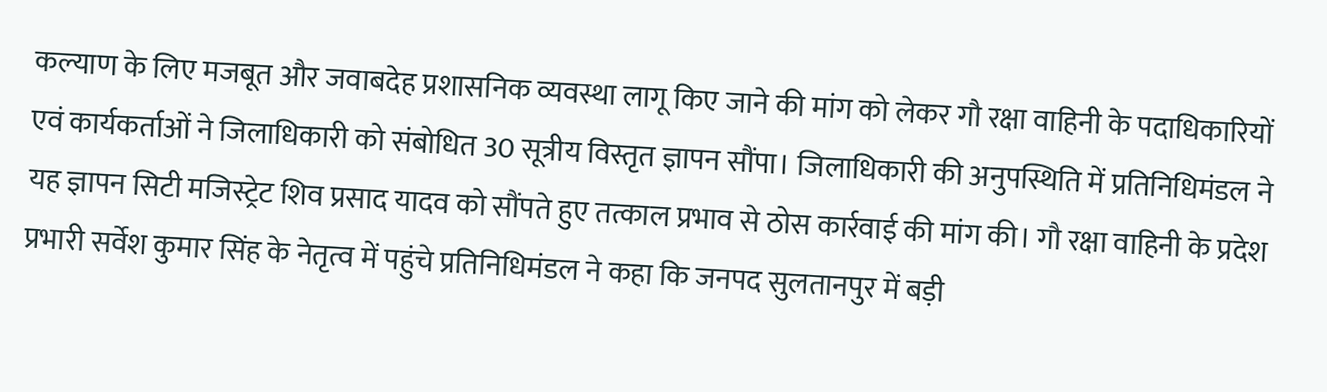कल्याण के लिए मजबूत और जवाबदेह प्रशासनिक व्यवस्था लागू किए जाने की मांग को लेकर गौ रक्षा वाहिनी के पदाधिकारियों एवं कार्यकर्ताओं ने जिलाधिकारी को संबोधित 30 सूत्रीय विस्तृत ज्ञापन सौंपा। जिलाधिकारी की अनुपस्थिति में प्रतिनिधिमंडल ने यह ज्ञापन सिटी मजिस्ट्रेट शिव प्रसाद यादव को सौंपते हुए तत्काल प्रभाव से ठोस कार्रवाई की मांग की। गौ रक्षा वाहिनी के प्रदेश प्रभारी सर्वेश कुमार सिंह के नेतृत्व में पहुंचे प्रतिनिधिमंडल ने कहा कि जनपद सुलतानपुर में बड़ी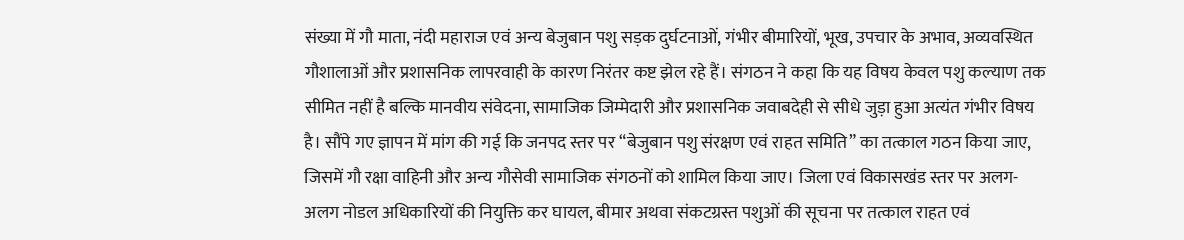संख्या में गौ माता, नंदी महाराज एवं अन्य बेजुबान पशु सड़क दुर्घटनाओं, गंभीर बीमारियों, भूख, उपचार के अभाव, अव्यवस्थित गौशालाओं और प्रशासनिक लापरवाही के कारण निरंतर कष्ट झेल रहे हैं। संगठन ने कहा कि यह विषय केवल पशु कल्याण तक सीमित नहीं है बल्कि मानवीय संवेदना, सामाजिक जिम्मेदारी और प्रशासनिक जवाबदेही से सीधे जुड़ा हुआ अत्यंत गंभीर विषय है। सौंपे गए ज्ञापन में मांग की गई कि जनपद स्तर पर “बेजुबान पशु संरक्षण एवं राहत समिति” का तत्काल गठन किया जाए, जिसमें गौ रक्षा वाहिनी और अन्य गौसेवी सामाजिक संगठनों को शामिल किया जाए। जिला एवं विकासखंड स्तर पर अलग-अलग नोडल अधिकारियों की नियुक्ति कर घायल, बीमार अथवा संकटग्रस्त पशुओं की सूचना पर तत्काल राहत एवं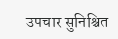उपचार सुनिश्चित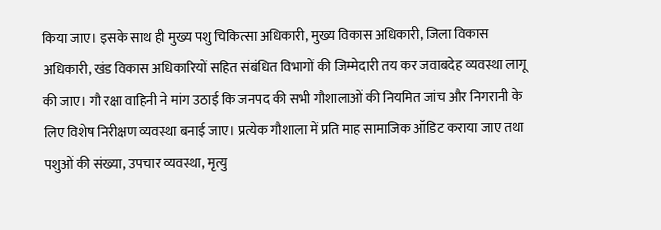किया जाए। इसके साथ ही मुख्य पशु चिकित्सा अधिकारी, मुख्य विकास अधिकारी, जिला विकास अधिकारी, खंड विकास अधिकारियों सहित संबंधित विभागों की जिम्मेदारी तय कर जवाबदेह व्यवस्था लागू की जाए। गौ रक्षा वाहिनी ने मांग उठाई कि जनपद की सभी गौशालाओं की नियमित जांच और निगरानी के लिए विशेष निरीक्षण व्यवस्था बनाई जाए। प्रत्येक गौशाला में प्रति माह सामाजिक ऑडिट कराया जाए तथा पशुओं की संख्या, उपचार व्यवस्था, मृत्यु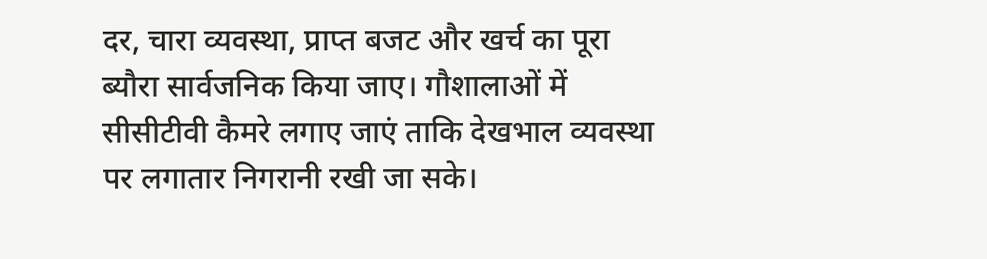दर, चारा व्यवस्था, प्राप्त बजट और खर्च का पूरा ब्यौरा सार्वजनिक किया जाए। गौशालाओं में सीसीटीवी कैमरे लगाए जाएं ताकि देखभाल व्यवस्था पर लगातार निगरानी रखी जा सके।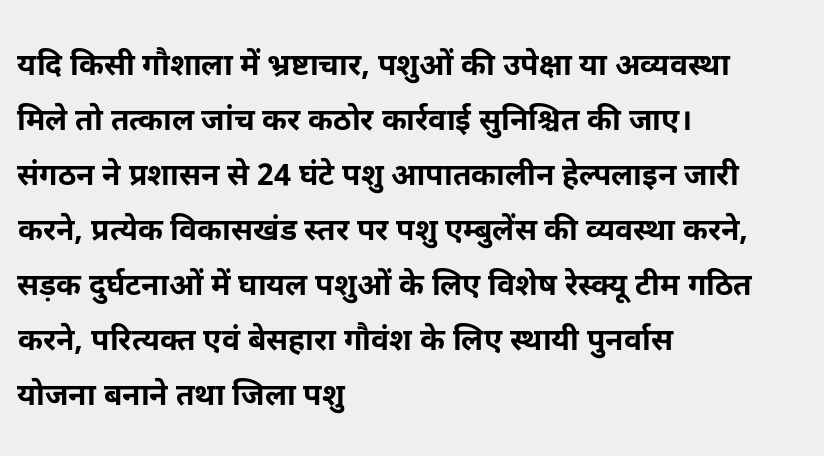यदि किसी गौशाला में भ्रष्टाचार, पशुओं की उपेक्षा या अव्यवस्था मिले तो तत्काल जांच कर कठोर कार्रवाई सुनिश्चित की जाए। संगठन ने प्रशासन से 24 घंटे पशु आपातकालीन हेल्पलाइन जारी करने, प्रत्येक विकासखंड स्तर पर पशु एम्बुलेंस की व्यवस्था करने, सड़क दुर्घटनाओं में घायल पशुओं के लिए विशेष रेस्क्यू टीम गठित करने, परित्यक्त एवं बेसहारा गौवंश के लिए स्थायी पुनर्वास योजना बनाने तथा जिला पशु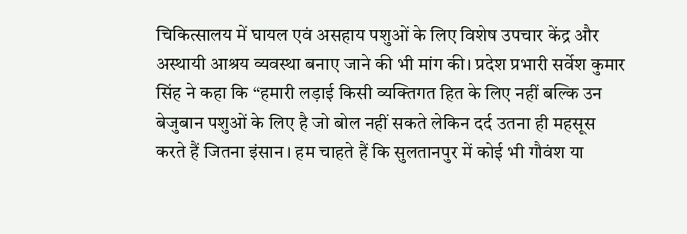चिकित्सालय में घायल एवं असहाय पशुओं के लिए विशेष उपचार केंद्र और अस्थायी आश्रय व्यवस्था बनाए जाने की भी मांग की। प्रदेश प्रभारी सर्वेश कुमार सिंह ने कहा कि “हमारी लड़ाई किसी व्यक्तिगत हित के लिए नहीं बल्कि उन बेजुबान पशुओं के लिए है जो बोल नहीं सकते लेकिन दर्द उतना ही महसूस करते हैं जितना इंसान। हम चाहते हैं कि सुलतानपुर में कोई भी गौवंश या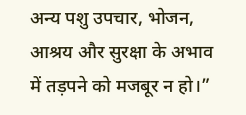अन्य पशु उपचार, भोजन, आश्रय और सुरक्षा के अभाव में तड़पने को मजबूर न हो।”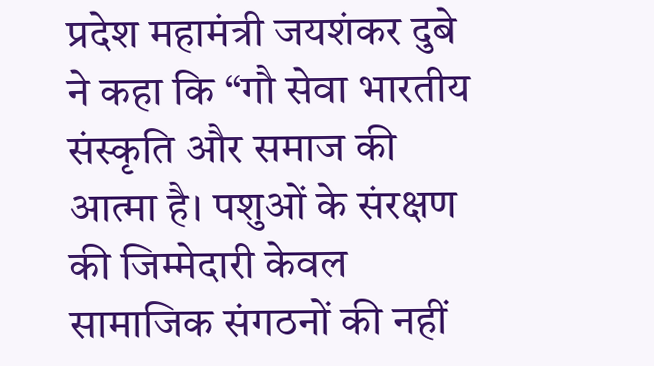प्रदेश महामंत्री जयशंकर दुबे ने कहा कि “गौ सेवा भारतीय संस्कृति और समाज की आत्मा है। पशुओं के संरक्षण की जिम्मेदारी केवल सामाजिक संगठनों की नहीं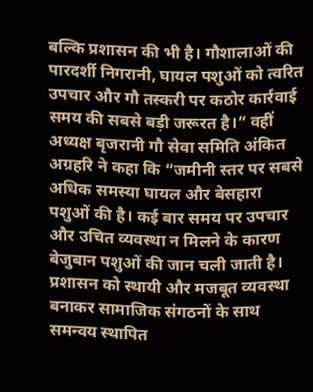बल्कि प्रशासन की भी है। गौशालाओं की पारदर्शी निगरानी, घायल पशुओं को त्वरित उपचार और गौ तस्करी पर कठोर कार्रवाई समय की सबसे बड़ी जरूरत है।” वहीं अध्यक्ष बृजरानी गौ सेवा समिति अंकित अग्रहरि ने कहा कि “जमीनी स्तर पर सबसे अधिक समस्या घायल और बेसहारा पशुओं की है। कई बार समय पर उपचार और उचित व्यवस्था न मिलने के कारण बेजुबान पशुओं की जान चली जाती है। प्रशासन को स्थायी और मजबूत व्यवस्था बनाकर सामाजिक संगठनों के साथ समन्वय स्थापित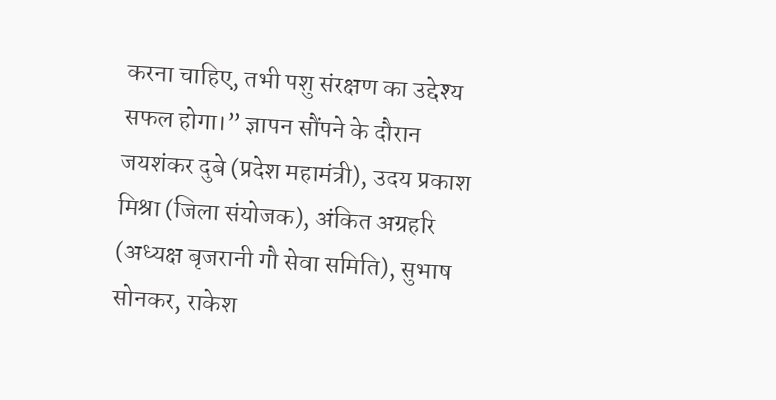करना चाहिए, तभी पशु संरक्षण का उद्देश्य सफल होगा।” ज्ञापन सौंपने के दौरान जयशंकर दुबे (प्रदेश महामंत्री), उदय प्रकाश मिश्रा (जिला संयोजक), अंकित अग्रहरि (अध्यक्ष बृजरानी गौ सेवा समिति), सुभाष सोनकर, राकेश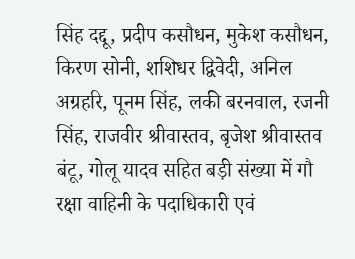सिंह दद्दू, प्रदीप कसौधन, मुकेश कसौधन, किरण सोनी, शशिधर द्विवेदी, अनिल अग्रहरि, पूनम सिंह, लकी बरनवाल, रजनी सिंह, राजवीर श्रीवास्तव, बृजेश श्रीवास्तव बंटू, गोलू यादव सहित बड़ी संख्या में गौ रक्षा वाहिनी के पदाधिकारी एवं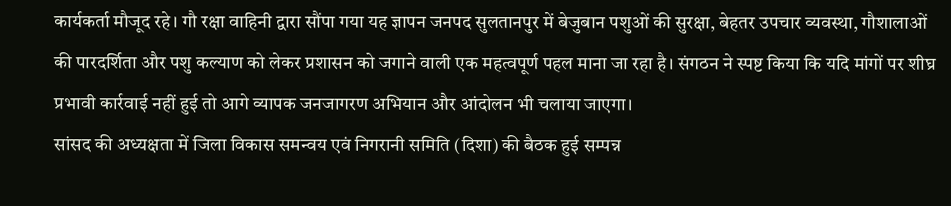कार्यकर्ता मौजूद रहे। गौ रक्षा वाहिनी द्वारा सौंपा गया यह ज्ञापन जनपद सुलतानपुर में बेजुबान पशुओं की सुरक्षा, बेहतर उपचार व्यवस्था, गौशालाओं की पारदर्शिता और पशु कल्याण को लेकर प्रशासन को जगाने वाली एक महत्वपूर्ण पहल माना जा रहा है। संगठन ने स्पष्ट किया कि यदि मांगों पर शीघ्र प्रभावी कार्रवाई नहीं हुई तो आगे व्यापक जनजागरण अभियान और आंदोलन भी चलाया जाएगा।
सांसद की अध्यक्षता में जिला विकास समन्वय एवं निगरानी समिति (दिशा) की बैठक हुई सम्पन्न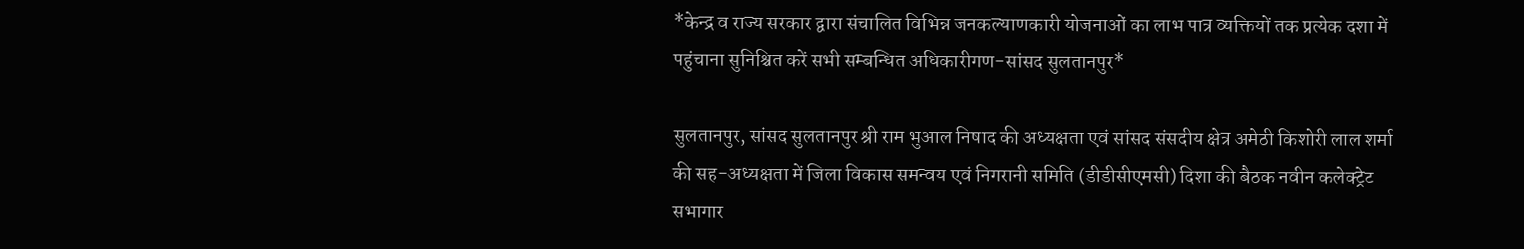*केन्द्र व राज्य सरकार द्वारा संचालित विभिन्न जनकल्याणकारी योजनाओं का लाभ पात्र व्यक्तियों तक प्रत्येक दशा में पहुंचाना सुनिश्चित करें सभी सम्बन्धित अधिकारीगण-सांसद सुलतानपुर*

सुलतानपुर, सांसद सुलतानपुर श्री राम भुआल निषाद की अध्यक्षता एवं सांसद संसदीय क्षेत्र अमेठी किशोरी लाल शर्मा की सह-अध्यक्षता में जिला विकास समन्वय एवं निगरानी समिति (डीडीसीएमसी) दिशा की बैठक नवीन कलेक्ट्रेट सभागार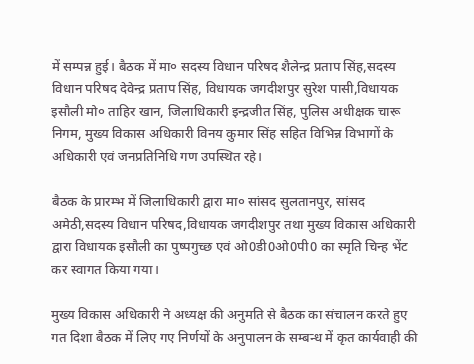में सम्पन्न हुई। बैठक में मा० सदस्य विधान परिषद शैलेन्द्र प्रताप सिंह,सदस्य विधान परिषद देवेन्द्र प्रताप सिंह, विधायक जगदीशपुर सुरेश पासी,विधायक इसौली मो० ताहिर खान, जिलाधिकारी इन्द्रजीत सिंह, पुलिस अधीक्षक चारू निगम, मुख्य विकास अधिकारी विनय कुमार सिंह सहित विभिन्न विभागों के अधिकारी एवं जनप्रतिनिधि गण उपस्थित रहे।

बैठक के प्रारम्भ में जिलाधिकारी द्वारा मा० सांसद सुलतानपुर, सांसद अमेठी,सदस्य विधान परिषद,विधायक जगदीशपुर तथा मुख्य विकास अधिकारी द्वारा विधायक इसौली का पुष्पगुच्छ एवं ओ0डी0ओ0पी0 का स्मृति चिन्ह भेंट कर स्वागत किया गया।

मुख्य विकास अधिकारी ने अध्यक्ष की अनुमति से बैठक का संचालन करते हुए गत दिशा बैठक में लिए गए निर्णयों के अनुपालन के सम्बन्ध में कृत कार्यवाही की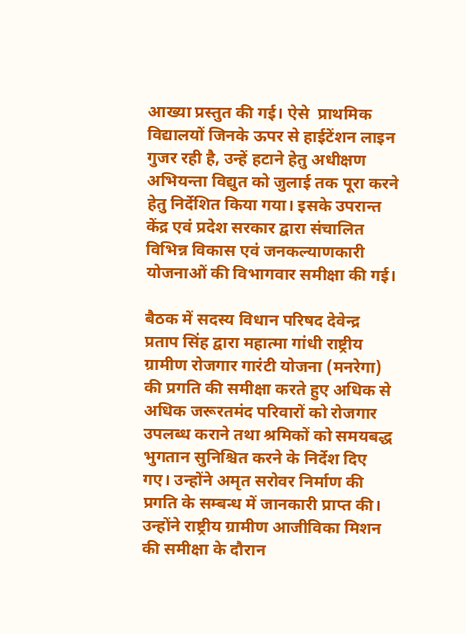आख्या प्रस्तुत की गई। ऐसे  प्राथमिक विद्यालयों जिनके ऊपर से हाईटेंशन लाइन गुजर रही है, उन्हें हटाने हेतु अधीक्षण अभियन्ता विद्युत को जुलाई तक पूरा करने हेतु निर्देशित किया गया। इसके उपरान्त केंद्र एवं प्रदेश सरकार द्वारा संचालित विभिन्न विकास एवं जनकल्याणकारी योजनाओं की विभागवार समीक्षा की गई।

बैठक में सदस्य विधान परिषद देवेन्द्र प्रताप सिंह द्वारा महात्मा गांधी राष्ट्रीय ग्रामीण रोजगार गारंटी योजना (मनरेगा) की प्रगति की समीक्षा करते हुए अधिक से अधिक जरूरतमंद परिवारों को रोजगार उपलब्ध कराने तथा श्रमिकों को समयबद्ध भुगतान सुनिश्चित करने के निर्देश दिए गए। उन्होंने अमृत सरोवर निर्माण की प्रगति के सम्बन्ध में जानकारी प्राप्त की। उन्होंने राष्ट्रीय ग्रामीण आजीविका मिशन की समीक्षा के दौरान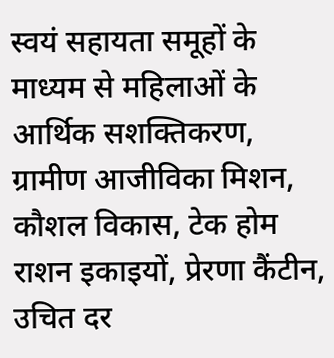स्वयं सहायता समूहों के माध्यम से महिलाओं के आर्थिक सशक्तिकरण, ग्रामीण आजीविका मिशन, कौशल विकास, टेक होम राशन इकाइयों, प्रेरणा कैंटीन, उचित दर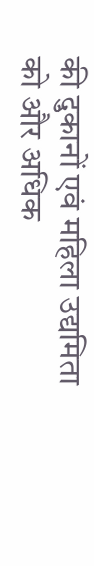की दुकानों एवं महिला उद्यमिता को और अधिक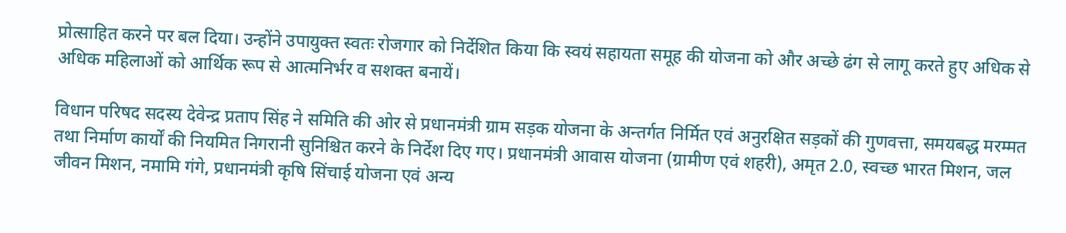प्रोत्साहित करने पर बल दिया। उन्होंने उपायुक्त स्वतः रोजगार को निर्देशित किया कि स्वयं सहायता समूह की योजना को और अच्छे ढंग से लागू करते हुए अधिक से अधिक महिलाओं को आर्थिक रूप से आत्मनिर्भर व सशक्त बनायें।

विधान परिषद सदस्य देवेन्द्र प्रताप सिंह ने समिति की ओर से प्रधानमंत्री ग्राम सड़क योजना के अन्तर्गत निर्मित एवं अनुरक्षित सड़कों की गुणवत्ता, समयबद्ध मरम्मत तथा निर्माण कार्यों की नियमित निगरानी सुनिश्चित करने के निर्देश दिए गए। प्रधानमंत्री आवास योजना (ग्रामीण एवं शहरी), अमृत 2.0, स्वच्छ भारत मिशन, जल जीवन मिशन, नमामि गंगे, प्रधानमंत्री कृषि सिंचाई योजना एवं अन्य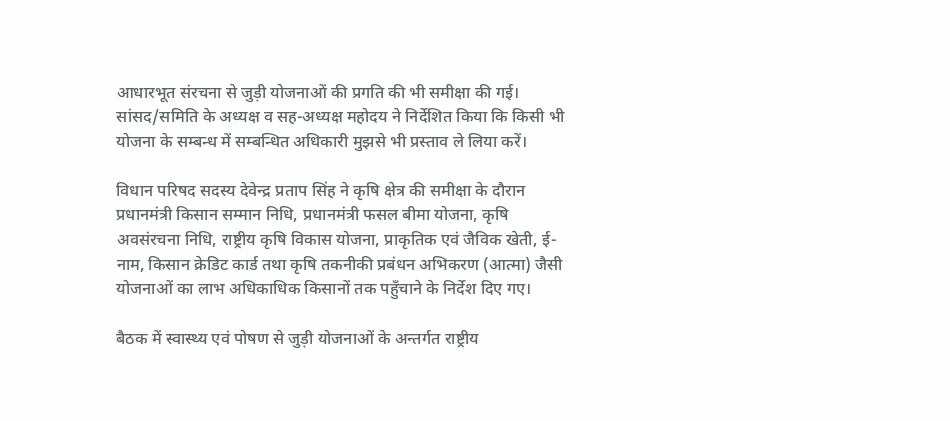आधारभूत संरचना से जुड़ी योजनाओं की प्रगति की भी समीक्षा की गई। सांसद/समिति के अध्यक्ष व सह-अध्यक्ष महोदय ने निर्देशित किया कि किसी भी योजना के सम्बन्ध में सम्बन्धित अधिकारी मुझसे भी प्रस्ताव ले लिया करें।

विधान परिषद सदस्य देवेन्द्र प्रताप सिंह ने कृषि क्षेत्र की समीक्षा के दौरान प्रधानमंत्री किसान सम्मान निधि, प्रधानमंत्री फसल बीमा योजना, कृषि अवसंरचना निधि, राष्ट्रीय कृषि विकास योजना, प्राकृतिक एवं जैविक खेती, ई-नाम, किसान क्रेडिट कार्ड तथा कृषि तकनीकी प्रबंधन अभिकरण (आत्मा) जैसी योजनाओं का लाभ अधिकाधिक किसानों तक पहुँचाने के निर्देश दिए गए।

बैठक में स्वास्थ्य एवं पोषण से जुड़ी योजनाओं के अन्तर्गत राष्ट्रीय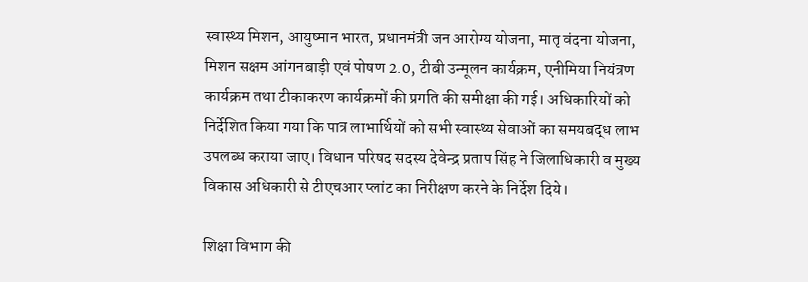स्वास्थ्य मिशन, आयुष्मान भारत, प्रधानमंत्री जन आरोग्य योजना, मातृ वंदना योजना, मिशन सक्षम आंगनबाड़ी एवं पोषण 2.0, टीबी उन्मूलन कार्यक्रम, एनीमिया नियंत्रण कार्यक्रम तथा टीकाकरण कार्यक्रमों की प्रगति की समीक्षा की गई। अधिकारियों को निर्देशित किया गया कि पात्र लाभार्थियों को सभी स्वास्थ्य सेवाओं का समयबद्ध लाभ उपलब्ध कराया जाए। विधान परिषद सदस्य देवेन्द्र प्रताप सिंह ने जिलाधिकारी व मुख्य विकास अधिकारी से टीएचआर प्लांट का निरीक्षण करने के निर्देश दिये।

शिक्षा विभाग की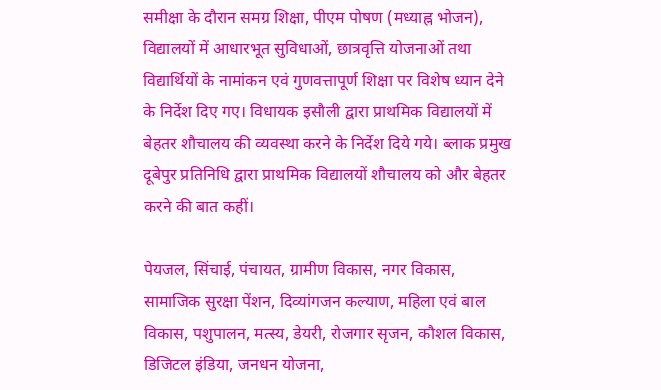समीक्षा के दौरान समग्र शिक्षा, पीएम पोषण (मध्याह्न भोजन), विद्यालयों में आधारभूत सुविधाओं, छात्रवृत्ति योजनाओं तथा विद्यार्थियों के नामांकन एवं गुणवत्तापूर्ण शिक्षा पर विशेष ध्यान देने के निर्देश दिए गए। विधायक इसौली द्वारा प्राथमिक विद्यालयों में बेहतर शौचालय की व्यवस्था करने के निर्देश दिये गये। ब्लाक प्रमुख दूबेपुर प्रतिनिधि द्वारा प्राथमिक विद्यालयों शौचालय को और बेहतर करने की बात कहीं।

पेयजल, सिंचाई, पंचायत, ग्रामीण विकास, नगर विकास, सामाजिक सुरक्षा पेंशन, दिव्यांगजन कल्याण, महिला एवं बाल विकास, पशुपालन, मत्स्य, डेयरी, रोजगार सृजन, कौशल विकास, डिजिटल इंडिया, जनधन योजना,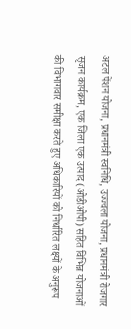अटल पेंशन योजना, प्रधानमंत्री स्वनिधि, उज्ज्वला योजना, प्रधानमंत्री रोजगार सृजन कार्यक्रम, एक जिला एक उत्पाद (ओडीओपी) सहित विभिन्न योजनाओं की विभागवार समीक्षा करते हुए अधिकारियों को निर्धारित लक्ष्यों के अनुरूप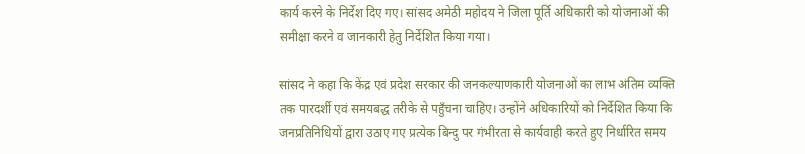कार्य करने के निर्देश दिए गए। सांसद अमेठी महोदय ने जिला पूर्ति अधिकारी को योजनाओं की समीक्षा करने व जानकारी हेतु निर्देशित किया गया।

सांसद ने कहा कि केंद्र एवं प्रदेश सरकार की जनकल्याणकारी योजनाओं का लाभ अंतिम व्यक्ति तक पारदर्शी एवं समयबद्ध तरीके से पहुँचना चाहिए। उन्होंने अधिकारियों को निर्देशित किया कि जनप्रतिनिधियों द्वारा उठाए गए प्रत्येक बिन्दु पर गंभीरता से कार्यवाही करते हुए निर्धारित समय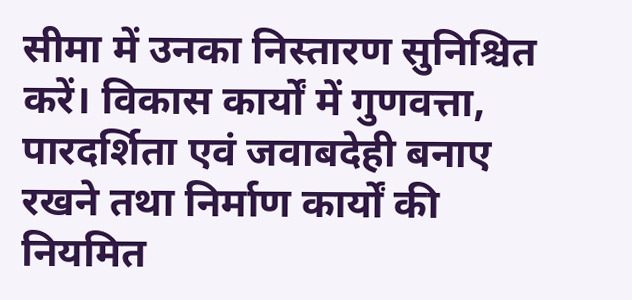सीमा में उनका निस्तारण सुनिश्चित करें। विकास कार्यों में गुणवत्ता, पारदर्शिता एवं जवाबदेही बनाए रखने तथा निर्माण कार्यों की नियमित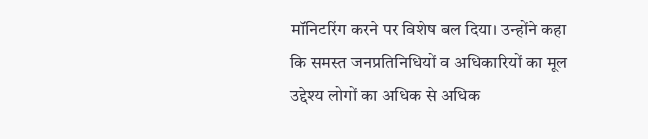मॉनिटरिंग करने पर विशेष बल दिया। उन्होंने कहा कि समस्त जनप्रतिनिधियों व अधिकारियों का मूल उद्देश्य लोगों का अधिक से अधिक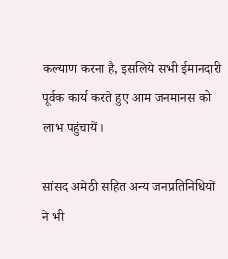कल्याण करना है, इसलिये सभी ईमानदारी पूर्वक कार्य करते हुए आम जनमानस को लाभ पहुंचायें।

सांसद अमेठी सहित अन्य जनप्रतिनिधियों ने भी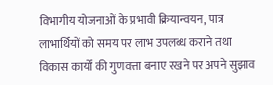विभागीय योजनाओं के प्रभावी क्रियान्वयन, पात्र लाभार्थियों को समय पर लाभ उपलब्ध कराने तथा विकास कार्यों की गुणवत्ता बनाए रखने पर अपने सुझाव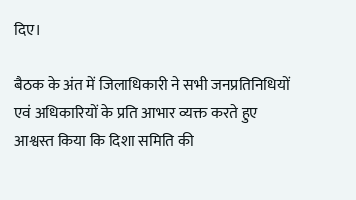दिए।

बैठक के अंत में जिलाधिकारी ने सभी जनप्रतिनिधियों एवं अधिकारियों के प्रति आभार व्यक्त करते हुए आश्वस्त किया कि दिशा समिति की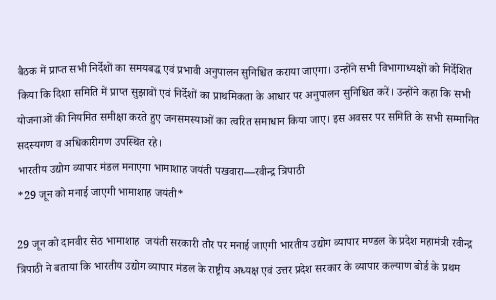बैठक में प्राप्त सभी निर्देशों का समयबद्ध एवं प्रभावी अनुपालन सुनिश्चित कराया जाएगा। उन्होंने सभी विभागाध्यक्षों को निर्देशित किया कि दिशा समिति में प्राप्त सुझावों एवं निर्देशों का प्राथमिकता के आधार पर अनुपालन सुनिश्चित करें। उन्होंने कहा कि सभी योजनाओं की नियमित समीक्षा करते हुए जनसमस्याओं का त्वरित समाधान किया जाए। इस अवसर पर समिति के सभी सम्मानित सदस्यगण व अधिकारीगण उपस्थित रहे।
भारतीय उद्योग व्यापार मंडल मनाएगा भामाशाह जयंती पखवारा—रवीन्द्र त्रिपाठी
*29 जून को मनाई जाएगी भामाशाह जयंती*

29 जून को दानवीर सेठ भामाशाह  जयंती सरकारी तौर पर मनाई जाएगी भारतीय उद्योग व्यापार मण्डल के प्रदेश महामंत्री रवीन्द्र त्रिपाठी ने बताया कि भारतीय उद्योग व्यापार मंडल के राष्ट्रीय अध्यक्ष एवं उत्तर प्रदेश सरकार के व्यापार कल्याण बोर्ड के प्रथम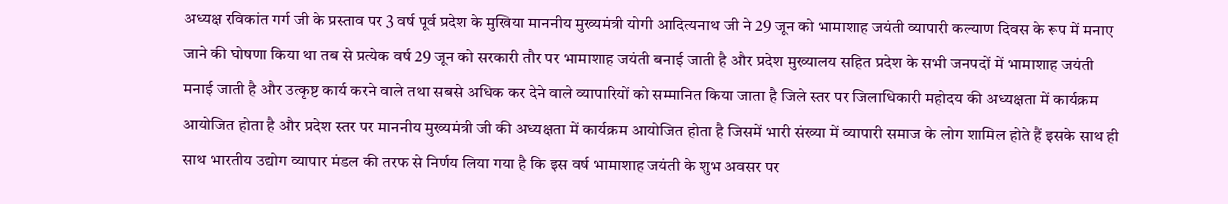अध्यक्ष रविकांत गर्ग जी के प्रस्ताव पर 3 वर्ष पूर्व प्रदेश के मुखिया माननीय मुख्यमंत्री योगी आदित्यनाथ जी ने 29 जून को भामाशाह जयंती व्यापारी कल्याण दिवस के रूप में मनाए जाने की घोषणा किया था तब से प्रत्येक वर्ष 29 जून को सरकारी तौर पर भामाशाह जयंती बनाई जाती है और प्रदेश मुख्यालय सहित प्रदेश के सभी जनपदों में भामाशाह जयंती मनाई जाती है और उत्कृष्ट कार्य करने वाले तथा सबसे अधिक कर देने वाले व्यापारियों को सम्मानित किया जाता है जिले स्तर पर जिलाधिकारी महोदय की अध्यक्षता में कार्यक्रम आयोजित होता है और प्रदेश स्तर पर माननीय मुख्यमंत्री जी की अध्यक्षता में कार्यक्रम आयोजित होता है जिसमें भारी संख्या में व्यापारी समाज के लोग शामिल होते हैं इसके साथ ही साथ भारतीय उद्योग व्यापार मंडल की तरफ से निर्णय लिया गया है कि इस वर्ष भामाशाह जयंती के शुभ अवसर पर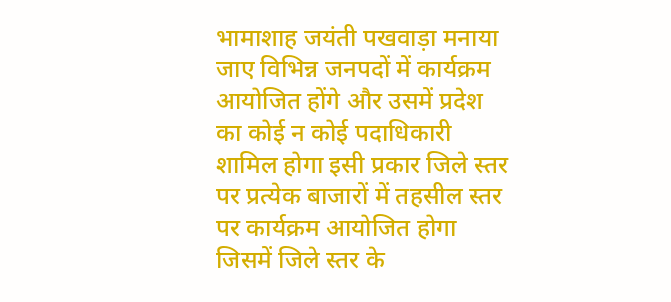भामाशाह जयंती पखवाड़ा मनाया जाए विभिन्न जनपदों में कार्यक्रम आयोजित होंगे और उसमें प्रदेश का कोई न कोई पदाधिकारी शामिल होगा इसी प्रकार जिले स्तर पर प्रत्येक बाजारों में तहसील स्तर पर कार्यक्रम आयोजित होगा जिसमें जिले स्तर के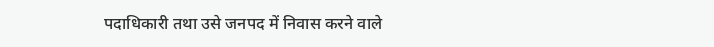पदाधिकारी तथा उसे जनपद में निवास करने वाले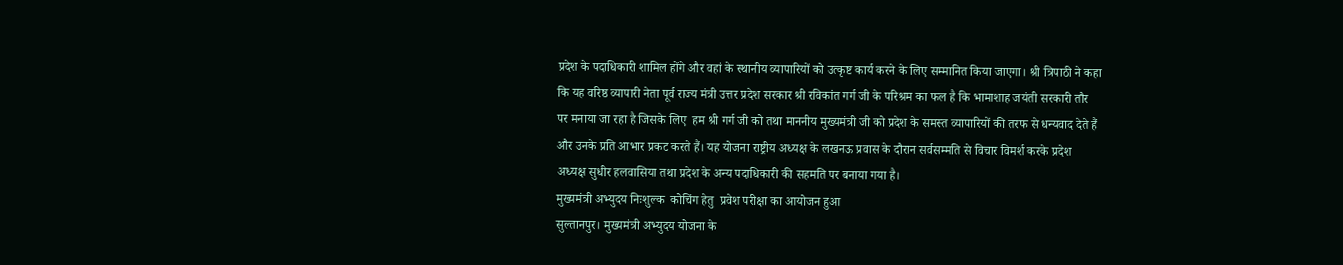प्रदेश के पदाधिकारी शामिल होंगे और वहां के स्थानीय व्यापारियों को उत्कृष्ट कार्य करने के लिए सम्मानित किया जाएगा। श्री त्रिपाठी ने कहा कि यह वरिष्ठ व्यापारी नेता पूर्व राज्य मंत्री उत्तर प्रदेश सरकार श्री रविकांत गर्ग जी के परिश्रम का फल है कि भामाशाह जयंती सरकारी तौर पर मनाया जा रहा है जिसके लिए  हम श्री गर्ग जी को तथा माननीय मुख्यमंत्री जी को प्रदेश के समस्त व्यापारियों की तरफ से धन्यवाद देते हैं और उनके प्रति आभार प्रकट करते हैं। यह योजना राष्ट्रीय अध्यक्ष के लखनऊ प्रवास के दौरान सर्वसम्मति से विचार विमर्श करके प्रदेश अध्यक्ष सुधीर हलवासिया तथा प्रदेश के अन्य पदाधिकारी की सहमति पर बनाया गया है।
मुख्यमंत्री अभ्युदय निःशुल्क  कोचिंग हेतु  प्रवेश परीक्षा का आयोजन हुआ
सुल्तानपुर। मुख्यमंत्री अभ्युदय योजना के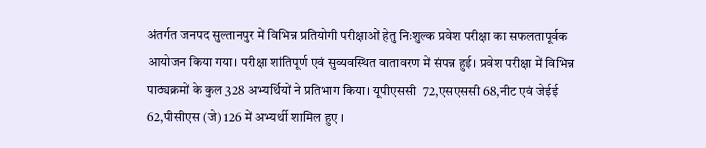अंतर्गत जनपद सुल्तानपुर में विभिन्न प्रतियोगी परीक्षाओं हेतु निःशुल्क प्रवेश परीक्षा का सफलतापूर्वक आयोजन किया गया। परीक्षा शांतिपूर्ण एवं सुव्यवस्थित वातावरण में संपन्न हुई। प्रवेश परीक्षा में विभिन्न पाठ्यक्रमों के कुल 328 अभ्यर्थियों ने प्रतिभाग किया। यूपीएससी  72,एसएससी 68,नीट एवं जेईई 62,पीसीएस (जे) 126 में अभ्यर्थी शामिल हुए ।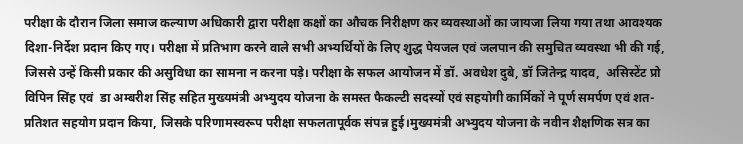परीक्षा के दौरान जिला समाज कल्याण अधिकारी द्वारा परीक्षा कक्षों का औचक निरीक्षण कर व्यवस्थाओं का जायजा लिया गया तथा आवश्यक दिशा-निर्देश प्रदान किए गए। परीक्षा में प्रतिभाग करने वाले सभी अभ्यर्थियों के लिए शुद्ध पेयजल एवं जलपान की समुचित व्यवस्था भी की गई, जिससे उन्हें किसी प्रकार की असुविधा का सामना न करना पड़े। परीक्षा के सफल आयोजन में डॉ. अवधेश दुबे, डॉ जितेन्द्र यादव,  असिस्टेंट प्रो विपिन सिंह एवं  डा अम्बरीश सिंह सहित मुख्यमंत्री अभ्युदय योजना के समस्त फैकल्टी सदस्यों एवं सहयोगी कार्मिकों ने पूर्ण समर्पण एवं शत-प्रतिशत सहयोग प्रदान किया, जिसके परिणामस्वरूप परीक्षा सफलतापूर्वक संपन्न हुई।मुख्यमंत्री अभ्युदय योजना के नवीन शैक्षणिक सत्र का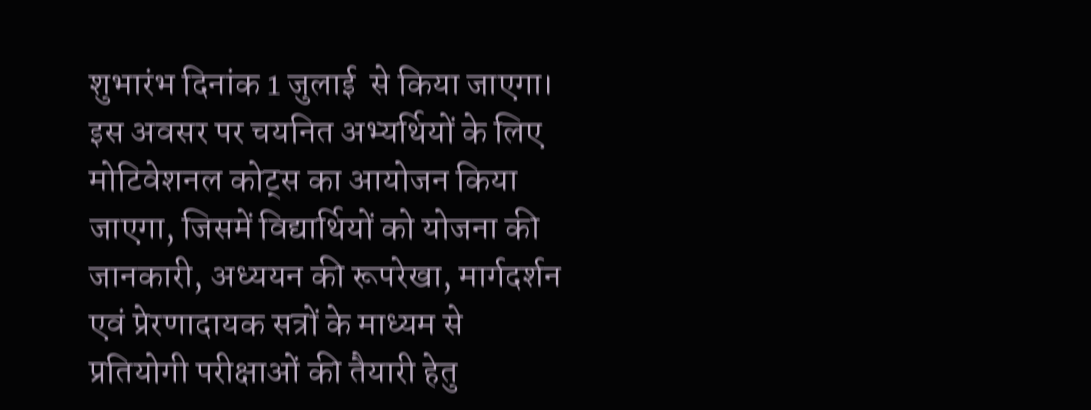शुभारंभ दिनांक 1 जुलाई  से किया जाएगा। इस अवसर पर चयनित अभ्यर्थियों के लिए मोटिवेशनल कोट्स का आयोजन किया जाएगा, जिसमें विद्यार्थियों को योजना की जानकारी, अध्ययन की रूपरेखा, मार्गदर्शन एवं प्रेरणादायक सत्रों के माध्यम से प्रतियोगी परीक्षाओं की तैयारी हेतु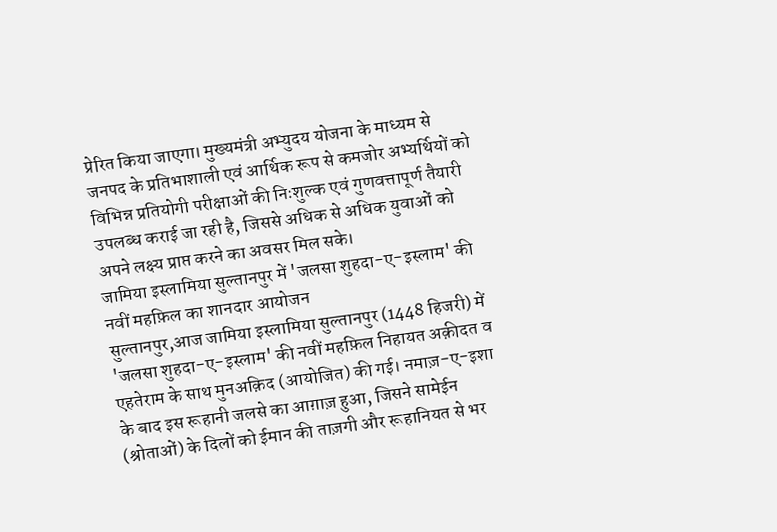प्रेरित किया जाएगा। मुख्यमंत्री अभ्युदय योजना के माध्यम से जनपद के प्रतिभाशाली एवं आर्थिक रूप से कमजोर अभ्यर्थियों को विभिन्न प्रतियोगी परीक्षाओं की निःशुल्क एवं गुणवत्तापूर्ण तैयारी उपलब्ध कराई जा रही है, जिससे अधिक से अधिक युवाओं को अपने लक्ष्य प्राप्त करने का अवसर मिल सके।
जामिया इस्लामिया सुल्तानपुर में 'जलसा शुहदा-ए-इस्लाम' की नवीं महफ़िल का शानदार आयोजन
सुल्तानपुर,आज जामिया इस्लामिया सुल्तानपुर (1448 हिजरी) में 'जलसा शुहदा-ए-इस्लाम' की नवीं महफ़िल निहायत अक़ीदत व एहतेराम के साथ मुनअक़िद (आयोजित) की गई। नमाज़-ए-इशा के बाद इस रूहानी जलसे का आग़ाज़ हुआ, जिसने सामेईन (श्रोताओं) के दिलों को ईमान की ताज़गी और रूहानियत से भर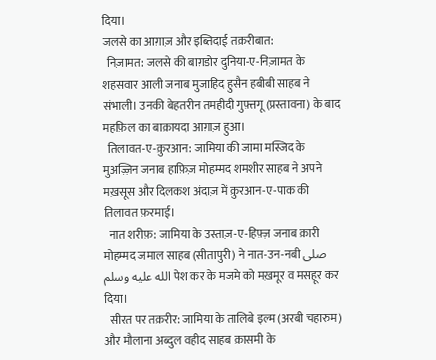दिया।
जलसे का आग़ाज़ और इब्तिदाई तक़रीबात:
  निज़ामत: जलसे की बाग़डोर दुनिया-ए-निज़ामत के शहसवार आली जनाब मुजाहिद हुसैन हबीबी साहब ने संभाली। उनकी बेहतरीन तमहीदी गुफ़्तगू (प्रस्तावना) के बाद महफ़िल का बाक़ायदा आग़ाज़ हुआ।
  तिलावत-ए-क़ुरआन: जामिया की जामा मस्जिद के मुअज़्ज़िन जनाब हाफ़िज़ मोहम्मद शमशीर साहब ने अपने मख़सूस और दिलकश अंदाज़ में क़ुरआन-ए-पाक की तिलावत फ़रमाई।
  नात शरीफ़: जामिया के उस्ताज़-ए-हिफ़्ज़ जनाब क़ारी मोहम्मद जमाल साहब (सीतापुरी) ने नात-उन-नबी صلى الله عليه وسلم पेश कर के मजमे को मख़मूर व मसहूर कर दिया।
  सीरत पर तक़रीर: जामिया के तालिबे इल्म (अरबी चहारुम) और मौलाना अब्दुल वहीद साहब क़ासमी के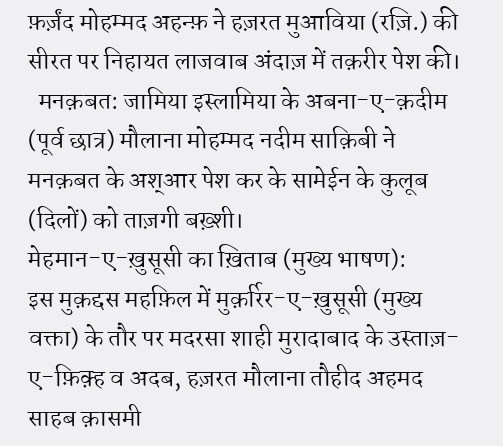फ़र्ज़ंद मोहम्मद अहन्फ़ ने हज़रत मुआविया (रज़ि.) की सीरत पर निहायत लाजवाब अंदाज़ में तक़रीर पेश की।
  मनक़बत: जामिया इस्लामिया के अबना-ए-क़दीम (पूर्व छात्र) मौलाना मोहम्मद नदीम साक़िबी ने मनक़बत के अश्आर पेश कर के सामेईन के कुलूब (दिलों) को ताज़गी बख़्शी।
मेहमान-ए-ख़ुसूसी का ख़िताब (मुख्य भाषण):
इस मुक़द्दस महफ़िल में मुक़र्रिर-ए-ख़ुसूसी (मुख्य वक्ता) के तौर पर मदरसा शाही मुरादाबाद के उस्ताज़-ए-फ़िक़्ह व अदब, हज़रत मौलाना तौहीद अहमद साहब क़ासमी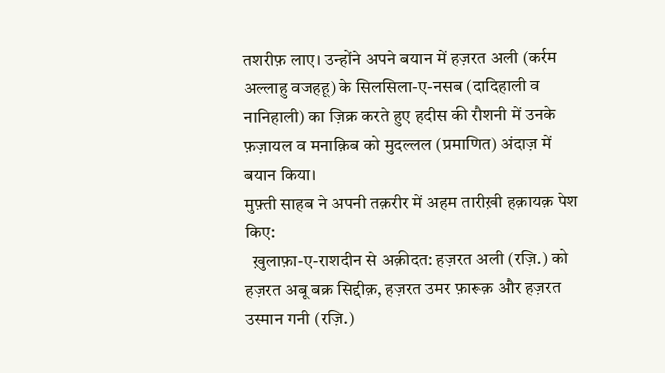तशरीफ़ लाए। उन्होंने अपने बयान में हज़रत अली (कर्रम अल्लाहु वजहहू) के सिलसिला-ए-नसब (दादिहाली व नानिहाली) का ज़िक्र करते हुए हदीस की रौशनी में उनके फ़ज़ायल व मनाक़िब को मुदल्लल (प्रमाणित) अंदाज़ में बयान किया।
मुफ़्ती साहब ने अपनी तक़रीर में अहम तारीख़ी हक़ायक़ पेश किए:
  ख़ुलाफ़ा-ए-राशदीन से अक़ीदत: हज़रत अली (रज़ि.) को हज़रत अबू बक्र सिद्दीक़, हज़रत उमर फ़ारूक़ और हज़रत उस्मान गनी (रज़ि.)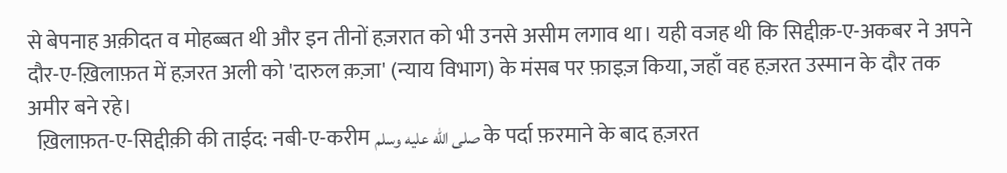से बेपनाह अक़ीदत व मोहब्बत थी और इन तीनों हज़रात को भी उनसे असीम लगाव था। यही वजह थी कि सिद्दीक़-ए-अकबर ने अपने दौर-ए-ख़िलाफ़त में हज़रत अली को 'दारुल क़ज़ा' (न्याय विभाग) के मंसब पर फ़ाइज़ किया, जहाँ वह हज़रत उस्मान के दौर तक अमीर बने रहे।
  ख़िलाफ़त-ए-सिद्दीक़ी की ताईद: नबी-ए-करीम صلى الله عليه وسلم के पर्दा फ़रमाने के बाद हज़रत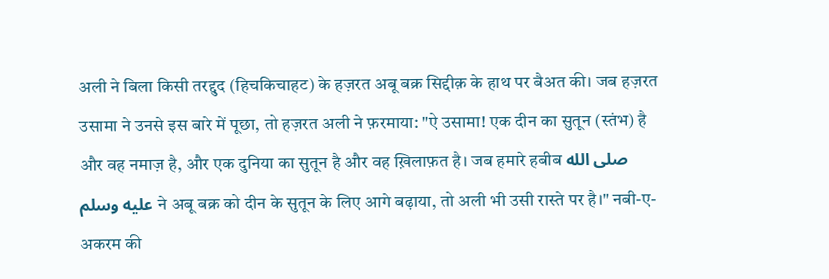अली ने बिला किसी तरद्दुद (हिचकिचाहट) के हज़रत अबू बक्र सिद्दीक़ के हाथ पर बैअत की। जब हज़रत उसामा ने उनसे इस बारे में पूछा, तो हज़रत अली ने फ़रमाया: "ऐ उसामा! एक दीन का सुतून (स्तंभ) है और वह नमाज़ है, और एक दुनिया का सुतून है और वह ख़िलाफ़त है। जब हमारे हबीब صلى الله عليه وسلم ने अबू बक्र को दीन के सुतून के लिए आगे बढ़ाया, तो अली भी उसी रास्ते पर है।" नबी-ए-अकरम की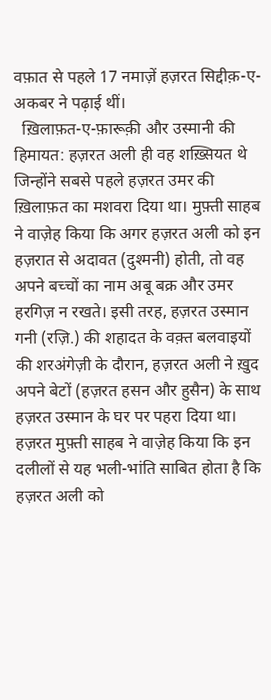वफ़ात से पहले 17 नमाज़ें हज़रत सिद्दीक़-ए-अकबर ने पढ़ाई थीं।
  ख़िलाफ़त-ए-फ़ारूक़ी और उस्मानी की हिमायत: हज़रत अली ही वह शख़्सियत थे जिन्होंने सबसे पहले हज़रत उमर की ख़िलाफ़त का मशवरा दिया था। मुफ़्ती साहब ने वाज़ेह किया कि अगर हज़रत अली को इन हज़रात से अदावत (दुश्मनी) होती, तो वह अपने बच्चों का नाम अबू बक्र और उमर हरगिज़ न रखते। इसी तरह, हज़रत उस्मान गनी (रज़ि.) की शहादत के वक़्त बलवाइयों की शरअंगेज़ी के दौरान, हज़रत अली ने ख़ुद अपने बेटों (हज़रत हसन और हुसैन) के साथ हज़रत उस्मान के घर पर पहरा दिया था।
हज़रत मुफ़्ती साहब ने वाज़ेह किया कि इन दलीलों से यह भली-भांति साबित होता है कि हज़रत अली को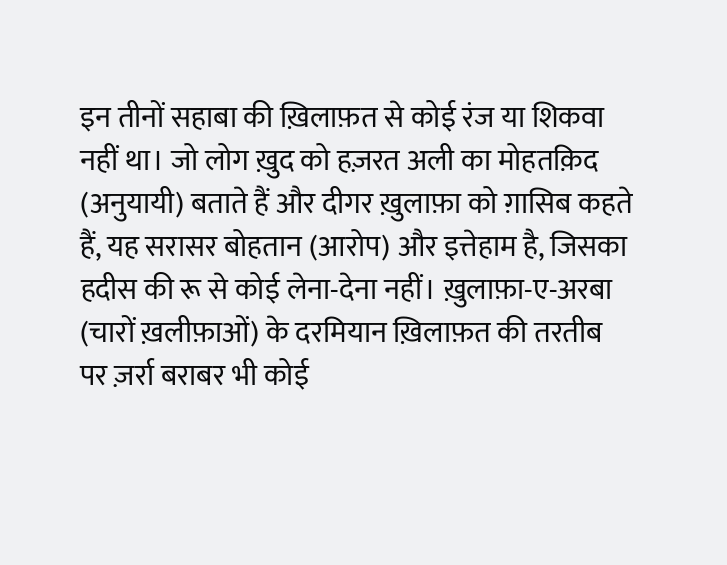इन तीनों सहाबा की ख़िलाफ़त से कोई रंज या शिकवा नहीं था। जो लोग ख़ुद को हज़रत अली का मोहतक़िद (अनुयायी) बताते हैं और दीगर ख़ुलाफ़ा को ग़ासिब कहते हैं, यह सरासर बोहतान (आरोप) और इत्तेहाम है, जिसका हदीस की रू से कोई लेना-देना नहीं। ख़ुलाफ़ा-ए-अरबा (चारों ख़लीफ़ाओं) के दरमियान ख़िलाफ़त की तरतीब पर ज़र्रा बराबर भी कोई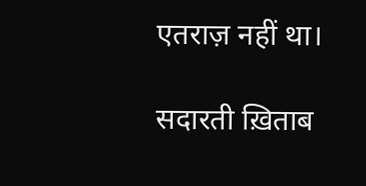एतराज़ नहीं था।

सदारती ख़िताब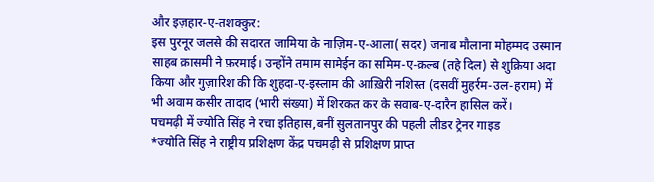और इज़हार-ए-तशक्कुर:
इस पुरनूर जलसे की सदारत जामिया के नाज़िम-ए-आला( सदर) जनाब मौलाना मोहम्मद उस्मान साहब क़ासमी ने फ़रमाई। उन्होंने तमाम सामेईन का समिम-ए-क़ल्ब (तहे दिल) से शुक्रिया अदा किया और गुज़ारिश की कि शुहदा-ए-इस्लाम की आख़िरी नशिस्त (दसवीं मुहर्रम-उल-हराम) में भी अवाम कसीर तादाद (भारी संख्या) में शिरकत कर के सवाब-ए-दारैन हासिल करें।
पचमढ़ी में ज्योति सिंह ने रचा इतिहास,बनीं सुलतानपुर की पहली लीडर ट्रेनर गाइड
*ज्योति सिंह ने राष्ट्रीय प्रशिक्षण केंद्र पचमढ़ी से प्रशिक्षण प्राप्त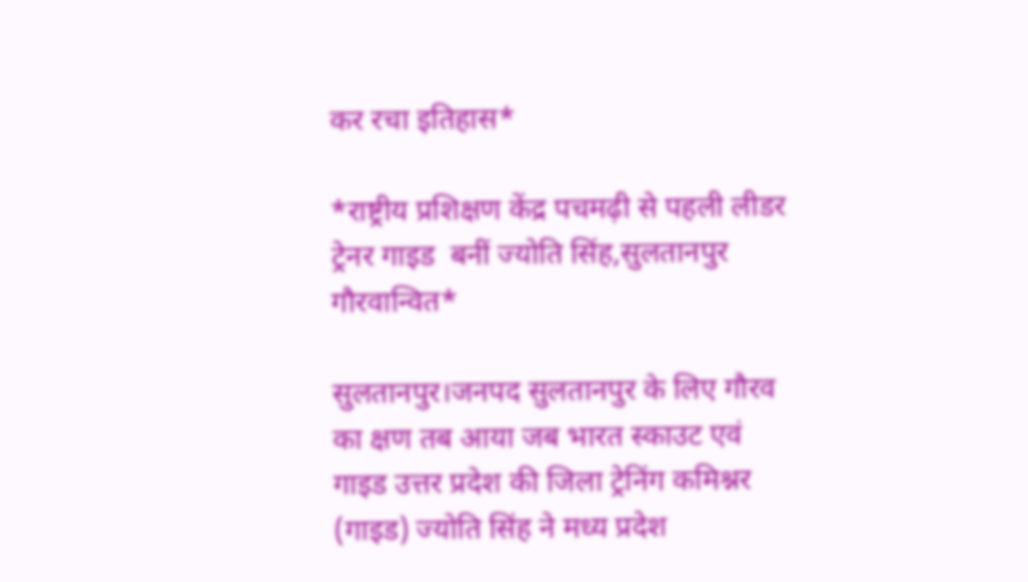कर रचा इतिहास*

*राष्ट्रीय प्रशिक्षण केंद्र पचमढ़ी से पहली लीडर ट्रेनर गाइड  बनीं ज्योति सिंह,सुलतानपुर गौरवान्वित*

सुलतानपुर।जनपद सुलतानपुर के लिए गौरव का क्षण तब आया जब भारत स्काउट एवं गाइड उत्तर प्रदेश की जिला ट्रेनिंग कमिश्नर (गाइड) ज्योति सिंह ने मध्य प्रदेश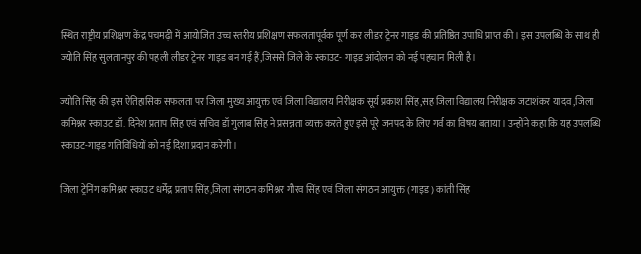स्थित राष्ट्रीय प्रशिक्षण केंद्र पचमढ़ी में आयोजित उच्च स्तरीय प्रशिक्षण सफलतापूर्वक पूर्ण कर लीडर ट्रेनर गाइड की प्रतिष्ठित उपाधि प्राप्त की। इस उपलब्धि के साथ ही ज्योति सिंह सुलतानपुर की पहली लीडर ट्रेनर गाइड बन गई हैं,जिससे जिले के स्काउट- गाइड आंदोलन को नई पहचान मिली है।

ज्योति सिंह की इस ऐतिहासिक सफलता पर जिला मुख्य आयुक्त एवं जिला विद्यालय निरीक्षक सूर्य प्रकाश सिंह,सह जिला विद्यालय निरीक्षक जटाशंकर यादव ,जिला कमिश्नर स्काउट डॉ. दिनेश प्रताप सिंह एवं सचिव डॉ गुलाब सिंह ने प्रसन्नता व्यक्त करते हुए इसे पूरे जनपद के लिए गर्व का विषय बताया। उन्होंने कहा कि यह उपलब्धि स्काउट-गाइड गतिविधियों को नई दिशा प्रदान करेगी।

जिला ट्रेनिंग कमिश्नर स्काउट धर्मेंद्र प्रताप सिंह,जिला संगठन कमिश्नर गौरव सिंह एवं जिला संगठन आयुक्त (गाइड) कांती सिंह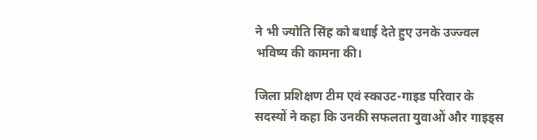ने भी ज्योति सिंह को बधाई देते हुए उनके उज्ज्वल भविष्य की कामना की।

जिला प्रशिक्षण टीम एवं स्काउट-गाइड परिवार के सदस्यों ने कहा कि उनकी सफलता युवाओं और गाइड्स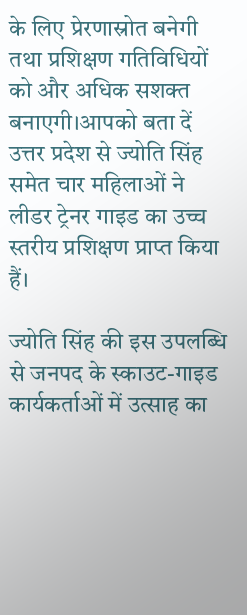के लिए प्रेरणास्रोत बनेगी तथा प्रशिक्षण गतिविधियों को और अधिक सशक्त बनाएगी।आपको बता दें उत्तर प्रदेश से ज्योति सिंह समेत चार महिलाओं ने लीडर ट्रेनर गाइड का उच्च स्तरीय प्रशिक्षण प्राप्त किया हैं।

ज्योति सिंह की इस उपलब्धि से जनपद के स्काउट-गाइड कार्यकर्ताओं में उत्साह का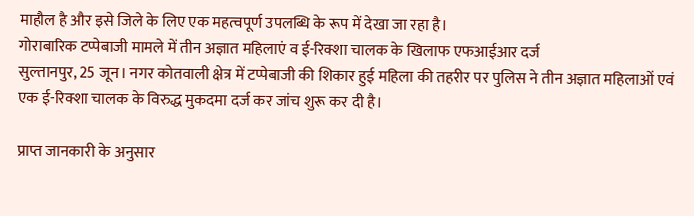माहौल है और इसे जिले के लिए एक महत्वपूर्ण उपलब्धि के रूप में देखा जा रहा है।
गोराबारिक टप्पेबाजी मामले में तीन अज्ञात महिलाएं व ई-रिक्शा चालक के खिलाफ एफआईआर दर्ज
सुल्तानपुर, 25 जून। नगर कोतवाली क्षेत्र में टप्पेबाजी की शिकार हुई महिला की तहरीर पर पुलिस ने तीन अज्ञात महिलाओं एवं एक ई-रिक्शा चालक के विरुद्ध मुकदमा दर्ज कर जांच शुरू कर दी है।

प्राप्त जानकारी के अनुसार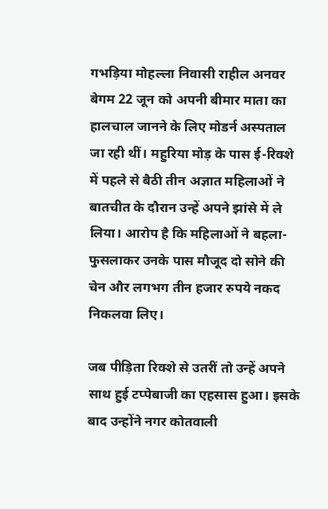गभड़िया मोहल्ला निवासी राहील अनवर बेगम 22 जून को अपनी बीमार माता का हालचाल जानने के लिए मोडर्न अस्पताल जा रही थीं। महुरिया मोड़ के पास ई-रिक्शे में पहले से बैठी तीन अज्ञात महिलाओं ने बातचीत के दौरान उन्हें अपने झांसे में ले लिया। आरोप है कि महिलाओं ने बहला-फुसलाकर उनके पास मौजूद दो सोने की चेन और लगभग तीन हजार रुपये नकद निकलवा लिए।

जब पीड़िता रिक्शे से उतरीं तो उन्हें अपने साथ हुई टप्पेबाजी का एहसास हुआ। इसके बाद उन्होंने नगर कोतवाली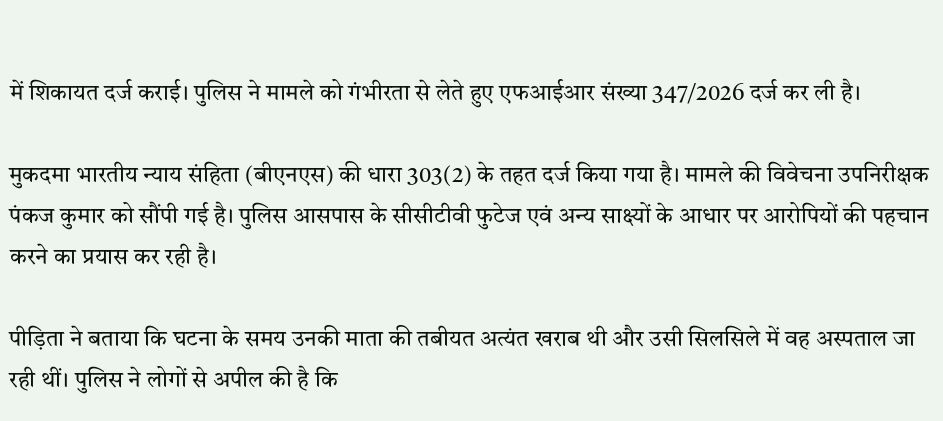में शिकायत दर्ज कराई। पुलिस ने मामले को गंभीरता से लेते हुए एफआईआर संख्या 347/2026 दर्ज कर ली है।

मुकदमा भारतीय न्याय संहिता (बीएनएस) की धारा 303(2) के तहत दर्ज किया गया है। मामले की विवेचना उपनिरीक्षक पंकज कुमार को सौंपी गई है। पुलिस आसपास के सीसीटीवी फुटेज एवं अन्य साक्ष्यों के आधार पर आरोपियों की पहचान करने का प्रयास कर रही है।

पीड़िता ने बताया कि घटना के समय उनकी माता की तबीयत अत्यंत खराब थी और उसी सिलसिले में वह अस्पताल जा रही थीं। पुलिस ने लोगों से अपील की है कि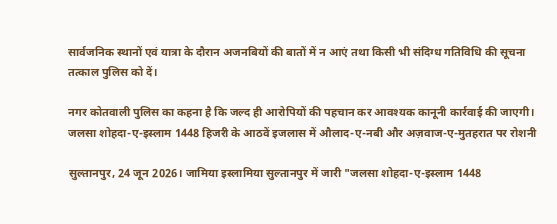सार्वजनिक स्थानों एवं यात्रा के दौरान अजनबियों की बातों में न आएं तथा किसी भी संदिग्ध गतिविधि की सूचना तत्काल पुलिस को दें।

नगर कोतवाली पुलिस का कहना है कि जल्द ही आरोपियों की पहचान कर आवश्यक कानूनी कार्रवाई की जाएगी।
जलसा शोहदा-ए-इस्लाम 1448 हिजरी के आठवें इजलास में औलाद-ए-नबी और अज़वाज-ए-मुतहरात पर रोशनी

सुल्तानपुर, 24 जून 2026। जामिया इस्लामिया सुल्तानपुर में जारी "जलसा शोहदा-ए-इस्लाम 1448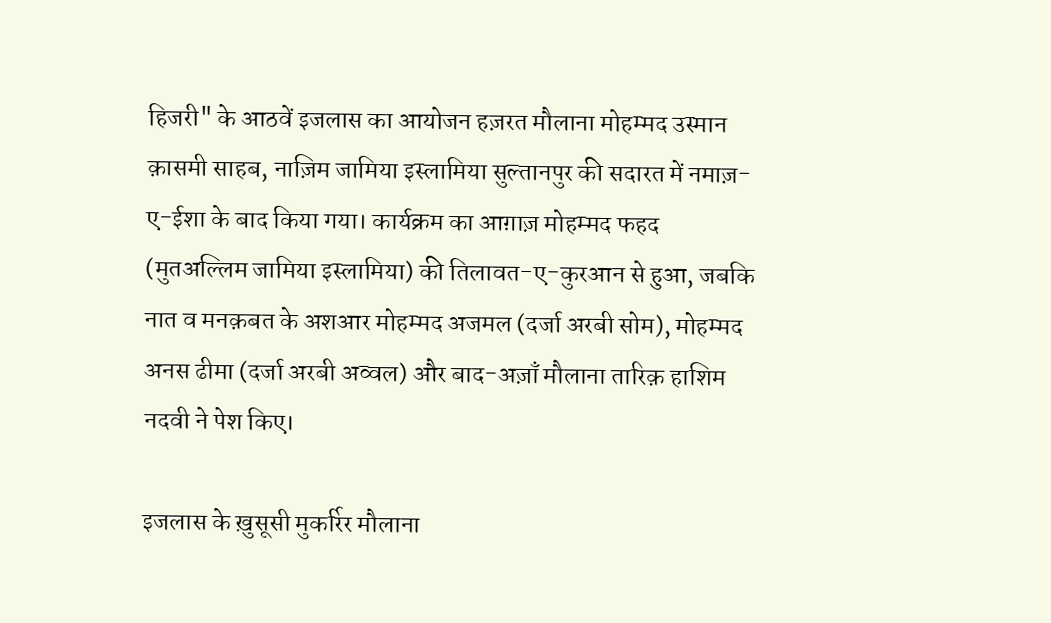हिजरी" के आठवें इजलास का आयोजन हज़रत मौलाना मोहम्मद उस्मान क़ासमी साहब, नाज़िम जामिया इस्लामिया सुल्तानपुर की सदारत में नमाज़-ए-ईशा के बाद किया गया। कार्यक्रम का आग़ाज़ मोहम्मद फहद (मुतअल्लिम जामिया इस्लामिया) की तिलावत-ए-कुरआन से हुआ, जबकि नात व मनक़बत के अशआर मोहम्मद अजमल (दर्जा अरबी सोम), मोहम्मद अनस ढीमा (दर्जा अरबी अव्वल) और बाद-अज़ाँ मौलाना तारिक़ हाशिम नदवी ने पेश किए।

इजलास के ख़ुसूसी मुकर्रिर मौलाना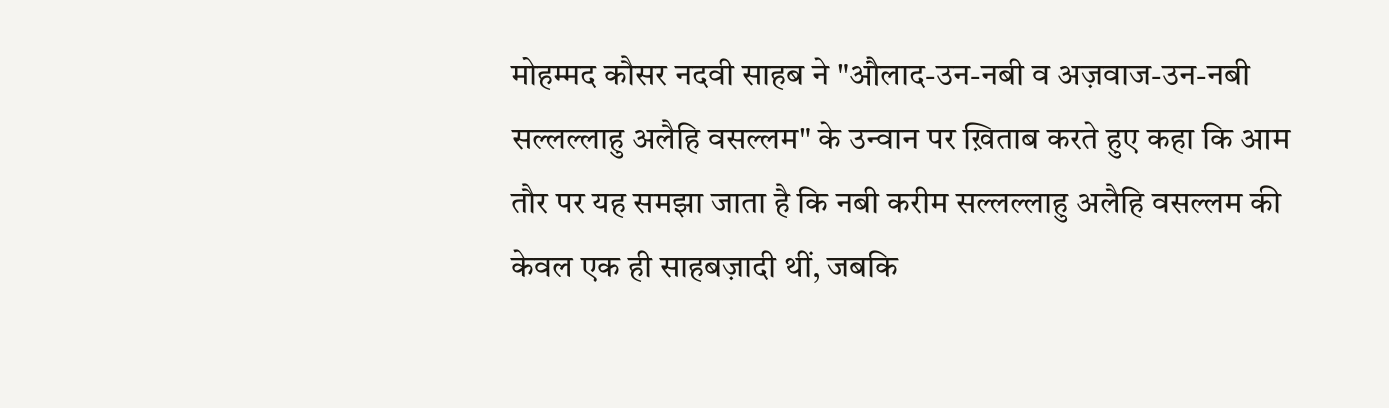मोहम्मद कौसर नदवी साहब ने "औलाद-उन-नबी व अज़वाज-उन-नबी सल्लल्लाहु अलैहि वसल्लम" के उन्वान पर ख़िताब करते हुए कहा कि आम तौर पर यह समझा जाता है कि नबी करीम सल्लल्लाहु अलैहि वसल्लम की केवल एक ही साहबज़ादी थीं, जबकि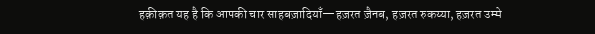हक़ीक़त यह है कि आपकी चार साहबज़ादियाँ—हज़रत ज़ैनब, हज़रत रुकय्या, हज़रत उम्मे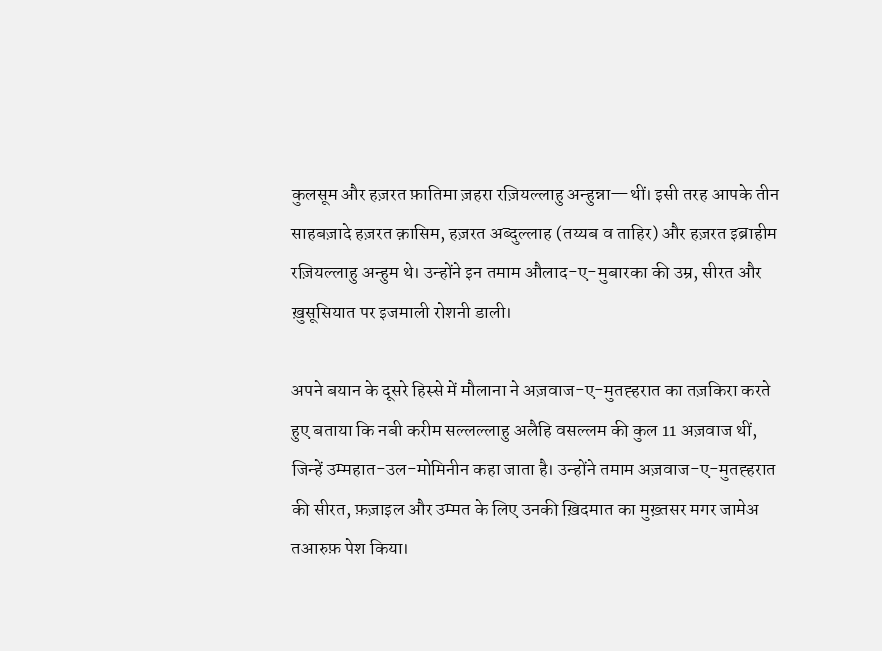कुलसूम और हज़रत फ़ातिमा ज़हरा रज़ियल्लाहु अन्हुन्ना—थीं। इसी तरह आपके तीन साहबज़ादे हज़रत क़ासिम, हज़रत अब्दुल्लाह (तय्यब व ताहिर) और हज़रत इब्राहीम रज़ियल्लाहु अन्हुम थे। उन्होंने इन तमाम औलाद-ए-मुबारका की उम्र, सीरत और ख़ुसूसियात पर इजमाली रोशनी डाली।

अपने बयान के दूसरे हिस्से में मौलाना ने अज़वाज-ए-मुतह्हरात का तज़किरा करते हुए बताया कि नबी करीम सल्लल्लाहु अलैहि वसल्लम की कुल 11 अज़वाज थीं, जिन्हें उम्महात-उल-मोमिनीन कहा जाता है। उन्होंने तमाम अज़वाज-ए-मुतह्हरात की सीरत, फ़ज़ाइल और उम्मत के लिए उनकी ख़िदमात का मुख़्तसर मगर जामेअ तआरुफ़ पेश किया।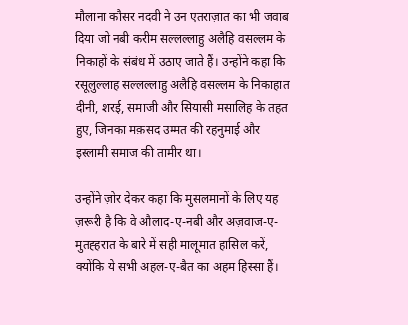मौलाना कौसर नदवी ने उन एतराज़ात का भी जवाब दिया जो नबी करीम सल्लल्लाहु अलैहि वसल्लम के निकाहों के संबंध में उठाए जाते हैं। उन्होंने कहा कि रसूलुल्लाह सल्लल्लाहु अलैहि वसल्लम के निकाहात दीनी, शरई, समाजी और सियासी मसालिह के तहत हुए, जिनका मक़सद उम्मत की रहनुमाई और इस्लामी समाज की तामीर था।

उन्होंने ज़ोर देकर कहा कि मुसलमानों के लिए यह ज़रूरी है कि वे औलाद-ए-नबी और अज़वाज-ए-मुतह्हरात के बारे में सही मालूमात हासिल करें, क्योंकि ये सभी अहल-ए-बैत का अहम हिस्सा हैं।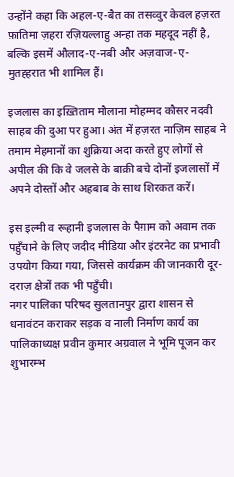उन्होंने कहा कि अहल-ए-बैत का तसव्वुर केवल हज़रत फ़ातिमा ज़हरा रज़ियल्लाहु अन्हा तक महदूद नहीं है, बल्कि इसमें औलाद-ए-नबी और अज़वाज-ए-मुतह्हरात भी शामिल हैं।

इजलास का इख़्तिताम मौलाना मोहम्मद कौसर नदवी साहब की दुआ पर हुआ। अंत में हज़रत नाज़िम साहब ने तमाम मेहमानों का शुक्रिया अदा करते हुए लोगों से अपील की कि वे जलसे के बाक़ी बचे दोनों इजलासों में अपने दोस्तों और अहबाब के साथ शिरकत करें।

इस इल्मी व रूहानी इजलास के पैग़ाम को अवाम तक पहुँचाने के लिए जदीद मीडिया और इंटरनेट का प्रभावी उपयोग किया गया, जिससे कार्यक्रम की जानकारी दूर-दराज़ क्षेत्रों तक भी पहुँची।
नगर पालिका परिषद सुलतानपुर द्वारा शासन से धनावंटन कराकर सड़क व नाली निर्माण कार्य का पालिकाध्यक्ष प्रवीन कुमार अग्रवाल ने भूमि पूजन कर शुभारम्भ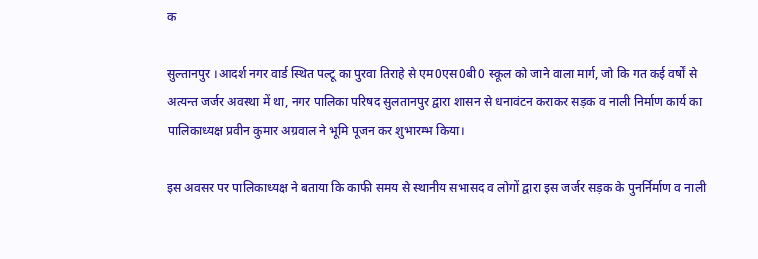क

सुल्तानपुर ।आदर्श नगर वार्ड स्थित पल्टू का पुरवा तिराहे से एम0एस0बी0 स्कूल को जाने वाला मार्ग, जो कि गत कई वर्षों से अत्यन्त जर्जर अवस्था में था, नगर पालिका परिषद सुलतानपुर द्वारा शासन से धनावंटन कराकर सड़क व नाली निर्माण कार्य का पालिकाध्यक्ष प्रवीन कुमार अग्रवाल ने भूमि पूजन कर शुभारम्भ किया।

इस अवसर पर पालिकाध्यक्ष ने बताया कि काफी समय से स्थानीय सभासद व लोगों द्वारा इस जर्जर सड़क के पुनर्निर्माण व नाली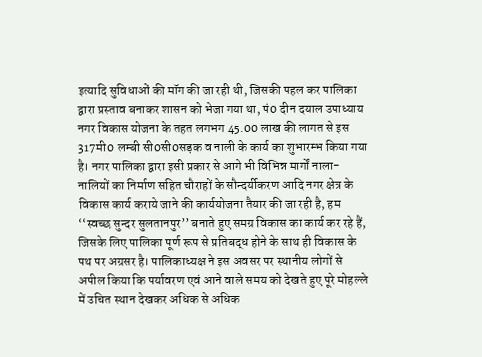इत्यादि सुविधाओं की मॉग की जा रही थी, जिसकी पहल कर पालिका द्वारा प्रस्ताव बनाकर शासन को भेजा गया था, पं0 दीन दयाल उपाध्याय नगर विकास योजना के तहत लगभग 45.00 लाख की लागत से इस 317मी0 लम्बी सी0सी0सड़क व नाली के कार्य का शुभारम्भ किया गया है। नगर पालिका द्वारा इसी प्रकार से आगे भी विभिन्न मार्गों नाला-नालियों का निर्माण सहित चौराहों के सौन्दर्यीकरण आदि नगर क्षेत्र के विकास कार्य कराये जाने की कार्ययोजना तैयार की जा रही है, हम ‘‘स्वच्छ सुन्दर सुलतानपुर’’ बनाते हुए समग्र विकास का कार्य कर रहे हैं, जिसके लिए पालिका पूर्ण रूप से प्रतिबद्ध होने के साथ ही विकास के पथ पर अग्रसर है। पालिकाध्यक्ष ने इस अवसर पर स्थानीय लोगों से अपील किया कि पर्यावरण एवं आने वाले समय को देखते हुए पूरे मोहल्ले में उचित स्थान देखकर अधिक से अधिक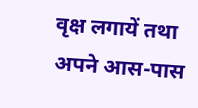वृक्ष लगायें तथा अपने आस-पास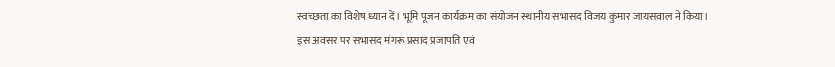स्वच्छता का विशेष ध्यान दें। भूमि पूजन कार्यक्रम का संयोजन स्थानीय सभासद विजय कुमार जायसवाल ने किया। इस अवसर पर सभासद मंगरू प्रसाद प्रजापति एवं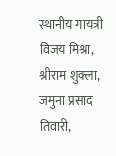स्थानीय गायत्री विजय मिश्रा, श्रीराम शुक्ला, जमुना प्रसाद तिवारी,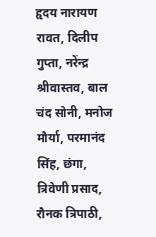हृदय नारायण रावत, दिलीप गुप्ता, नरेंन्द्र श्रीवास्तव, बाल चंद सोनी, मनोज मौर्या, परमानंद सिंह, छंगा, त्रिवेणी प्रसाद, रौनक त्रिपाठी,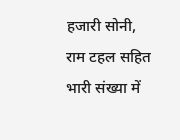हजारी सोनी, राम टहल सहित भारी संख्या में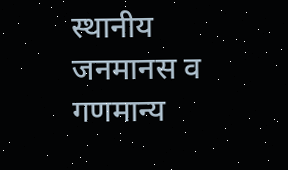स्थानीय जनमानस व गणमान्य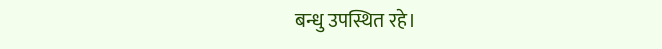बन्धु उपस्थित रहे।